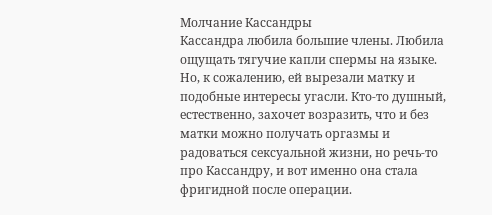Молчание Кассандры
Кассандра любила большие члены. Любила ощущать тягучие капли спермы на языке. Но, к сожалению, ей вырезали матку и подобные интересы угасли. Кто-то душный, естественно, захочет возразить, что и без матки можно получать оргазмы и радоваться сексуальной жизни, но речь-то про Кассандру, и вот именно она стала фригидной после операции.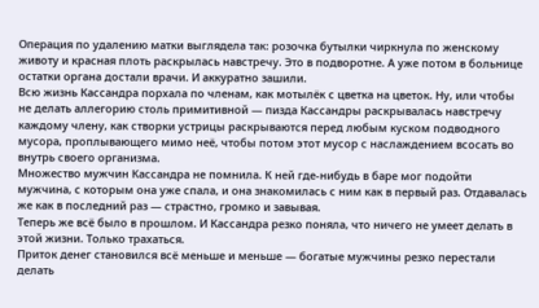Операция по удалению матки выглядела так: розочка бутылки чиркнула по женскому животу и красная плоть раскрылась навстречу. Это в подворотне. А уже потом в больнице остатки органа достали врачи. И аккуратно зашили.
Всю жизнь Кассандра порхала по членам, как мотылёк с цветка на цветок. Ну, или чтобы не делать аллегорию столь примитивной — пизда Кассандры раскрывалась навстречу каждому члену, как створки устрицы раскрываются перед любым куском подводного мусора, проплывающего мимо неё, чтобы потом этот мусор с наслаждением всосать во внутрь своего организма.
Множество мужчин Кассандра не помнила. К ней где-нибудь в баре мог подойти мужчина, с которым она уже спала, и она знакомилась с ним как в первый раз. Отдавалась же как в последний раз — страстно, громко и завывая.
Теперь же всё было в прошлом. И Кассандра резко поняла, что ничего не умеет делать в этой жизни. Только трахаться.
Приток денег становился всё меньше и меньше — богатые мужчины резко перестали делать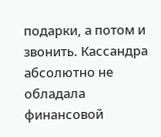подарки, а потом и звонить. Кассандра абсолютно не обладала финансовой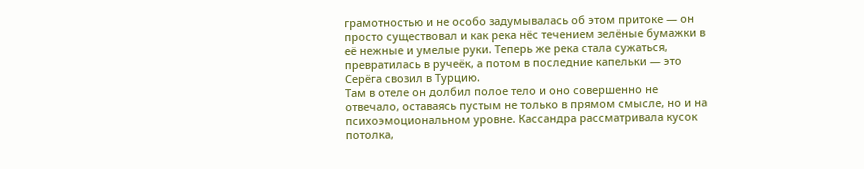грамотностью и не особо задумывалась об этом притоке — он просто существовал и как река нёс течением зелёные бумажки в её нежные и умелые руки. Теперь же река стала сужаться, превратилась в ручеёк, а потом в последние капельки — это Серёга свозил в Турцию.
Там в отеле он долбил полое тело и оно совершенно не отвечало, оставаясь пустым не только в прямом смысле, но и на психоэмоциональном уровне. Кассандра рассматривала кусок потолка,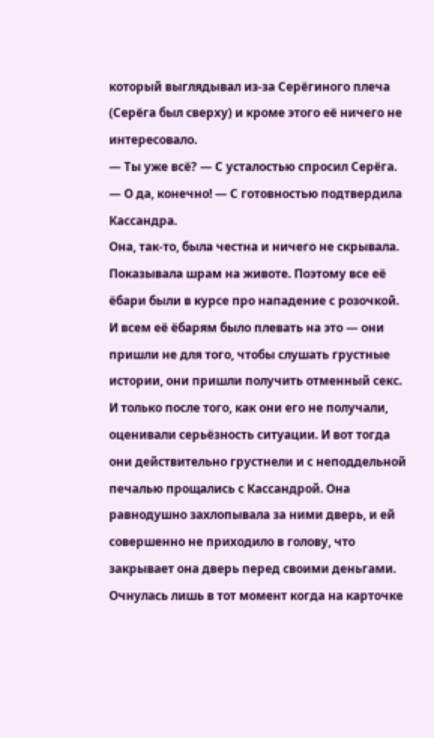который выглядывал из-за Серёгиного плеча (Серёга был сверху) и кроме этого её ничего не интересовало.
— Ты уже всё? — С усталостью спросил Серёга.
— О да, конечно! — С готовностью подтвердила Кассандра.
Она, так-то, была честна и ничего не скрывала. Показывала шрам на животе. Поэтому все её ёбари были в курсе про нападение с розочкой. И всем её ёбарям было плевать на это — они пришли не для того, чтобы слушать грустные истории, они пришли получить отменный секс. И только после того, как они его не получали, оценивали серьёзность ситуации. И вот тогда они действительно грустнели и с неподдельной печалью прощались с Кассандрой. Она равнодушно захлопывала за ними дверь, и ей совершенно не приходило в голову, что закрывает она дверь перед своими деньгами. Очнулась лишь в тот момент когда на карточке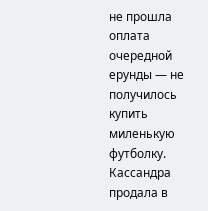не прошла оплата очередной ерунды — не получилось купить миленькую футболку.
Кассандра продала в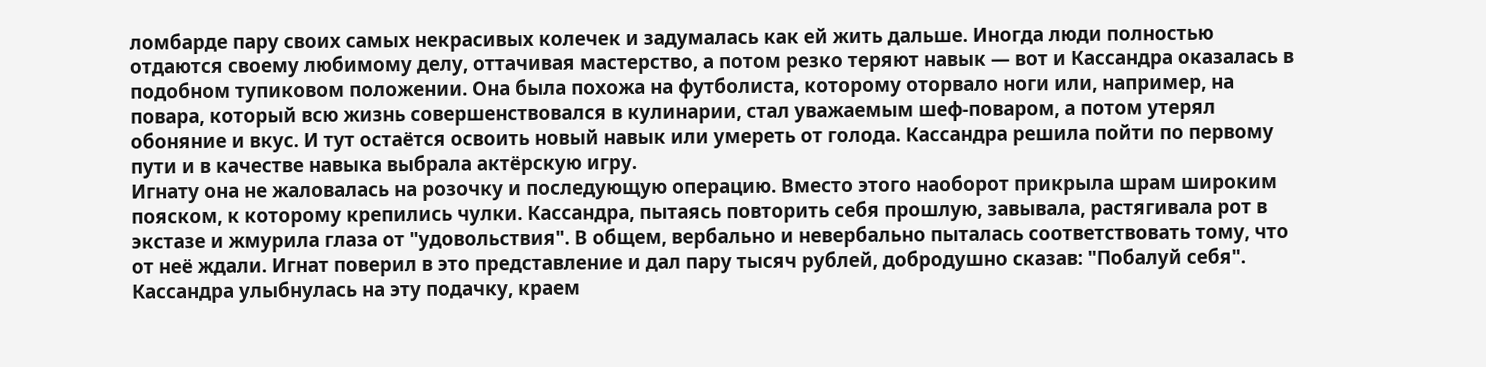ломбарде пару своих самых некрасивых колечек и задумалась как ей жить дальше. Иногда люди полностью отдаются своему любимому делу, оттачивая мастерство, а потом резко теряют навык — вот и Кассандра оказалась в подобном тупиковом положении. Она была похожа на футболиста, которому оторвало ноги или, например, на повара, который всю жизнь совершенствовался в кулинарии, стал уважаемым шеф-поваром, а потом утерял обоняние и вкус. И тут остаётся освоить новый навык или умереть от голода. Кассандра решила пойти по первому пути и в качестве навыка выбрала актёрскую игру.
Игнату она не жаловалась на розочку и последующую операцию. Вместо этого наоборот прикрыла шрам широким пояском, к которому крепились чулки. Кассандра, пытаясь повторить себя прошлую, завывала, растягивала рот в экстазе и жмурила глаза от "удовольствия". В общем, вербально и невербально пыталась соответствовать тому, что от неё ждали. Игнат поверил в это представление и дал пару тысяч рублей, добродушно сказав: "Побалуй себя".
Кассандра улыбнулась на эту подачку, краем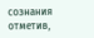сознания отметив,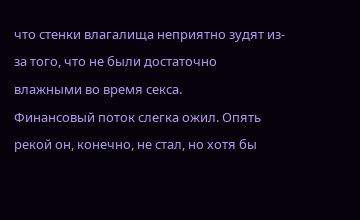что стенки влагалища неприятно зудят из-за того, что не были достаточно влажными во время секса.
Финансовый поток слегка ожил. Опять рекой он, конечно, не стал, но хотя бы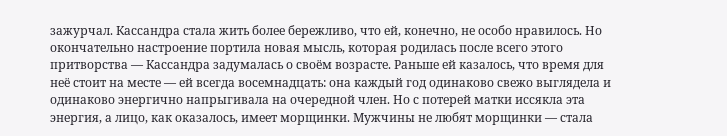зажурчал. Кассандра стала жить более бережливо, что ей, конечно, не особо нравилось. Но окончательно настроение портила новая мысль, которая родилась после всего этого притворства — Кассандра задумалась о своём возрасте. Раньше ей казалось, что время для неё стоит на месте — ей всегда восемнадцать: она каждый год одинаково свежо выглядела и одинаково энергично напрыгивала на очередной член. Но с потерей матки иссякла эта энергия, а лицо, как оказалось, имеет морщинки. Мужчины не любят морщинки — стала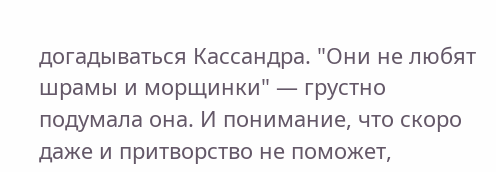догадываться Кассандра. "Они не любят шрамы и морщинки" — грустно подумала она. И понимание, что скоро даже и притворство не поможет,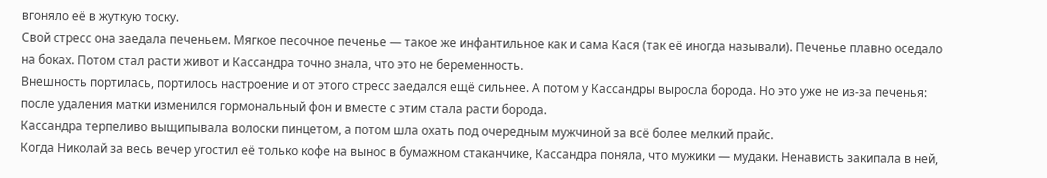вгоняло её в жуткую тоску.
Свой стресс она заедала печеньем. Мягкое песочное печенье — такое же инфантильное как и сама Кася (так её иногда называли). Печенье плавно оседало на боках. Потом стал расти живот и Кассандра точно знала, что это не беременность.
Внешность портилась, портилось настроение и от этого стресс заедался ещё сильнее. А потом у Кассандры выросла борода. Но это уже не из-за печенья: после удаления матки изменился гормональный фон и вместе с этим стала расти борода.
Кассандра терпеливо выщипывала волоски пинцетом, а потом шла охать под очередным мужчиной за всё более мелкий прайс.
Когда Николай за весь вечер угостил её только кофе на вынос в бумажном стаканчике, Кассандра поняла, что мужики — мудаки. Ненависть закипала в ней,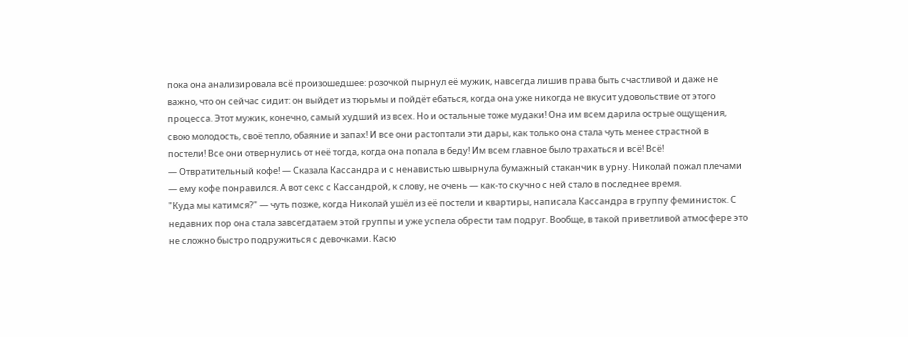пока она анализировала всё произошедшее: розочкой пырнул её мужик, навсегда лишив права быть счастливой и даже не важно, что он сейчас сидит: он выйдет из тюрьмы и пойдёт ебаться, когда она уже никогда не вкусит удовольствие от этого процесса. Этот мужик, конечно, самый худший из всех. Но и остальные тоже мудаки! Она им всем дарила острые ощущения, свою молодость, своё тепло, обаяние и запах! И все они растоптали эти дары, как только она стала чуть менее страстной в постели! Все они отвернулись от неё тогда, когда она попала в беду! Им всем главное было трахаться и всё! Всё!
— Отвратительный кофе! — Сказала Кассандра и с ненавистью швырнула бумажный стаканчик в урну. Николай пожал плечами — ему кофе понравился. А вот секс с Кассандрой, к слову, не очень — как-то скучно с ней стало в последнее время.
"Куда мы катимся?" — чуть позже, когда Николай ушёл из её постели и квартиры, написала Кассандра в группу феминисток. С недавних пор она стала завсегдатаем этой группы и уже успела обрести там подруг. Вообще, в такой приветливой атмосфере это не сложно быстро подружиться с девочками. Касю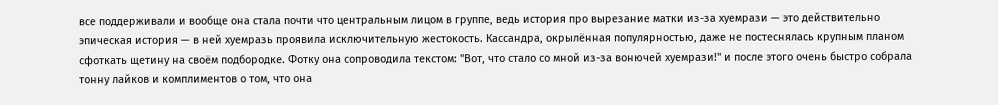все поддерживали и вообще она стала почти что центральным лицом в группе, ведь история про вырезание матки из-за хуемрази — это действительно эпическая история — в ней хуемразь проявила исключительную жестокость. Кассандра, окрылённая популярностью, даже не постеснялась крупным планом сфоткать щетину на своём подбородке. Фотку она сопроводила текстом: "Вот, что стало со мной из-за вонючей хуемрази!" и после этого очень быстро собрала тонну лайков и комплиментов о том, что она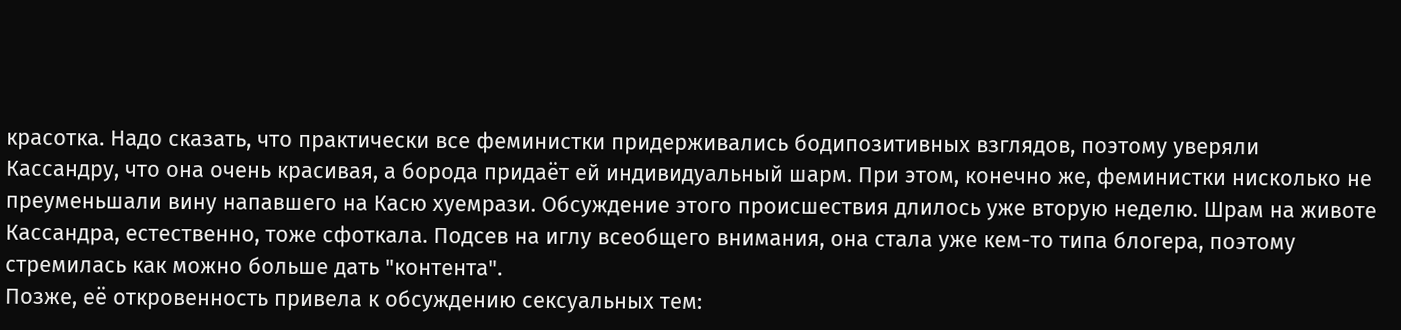красотка. Надо сказать, что практически все феминистки придерживались бодипозитивных взглядов, поэтому уверяли Кассандру, что она очень красивая, а борода придаёт ей индивидуальный шарм. При этом, конечно же, феминистки нисколько не преуменьшали вину напавшего на Касю хуемрази. Обсуждение этого происшествия длилось уже вторую неделю. Шрам на животе Кассандра, естественно, тоже сфоткала. Подсев на иглу всеобщего внимания, она стала уже кем-то типа блогера, поэтому стремилась как можно больше дать "контента".
Позже, её откровенность привела к обсуждению сексуальных тем: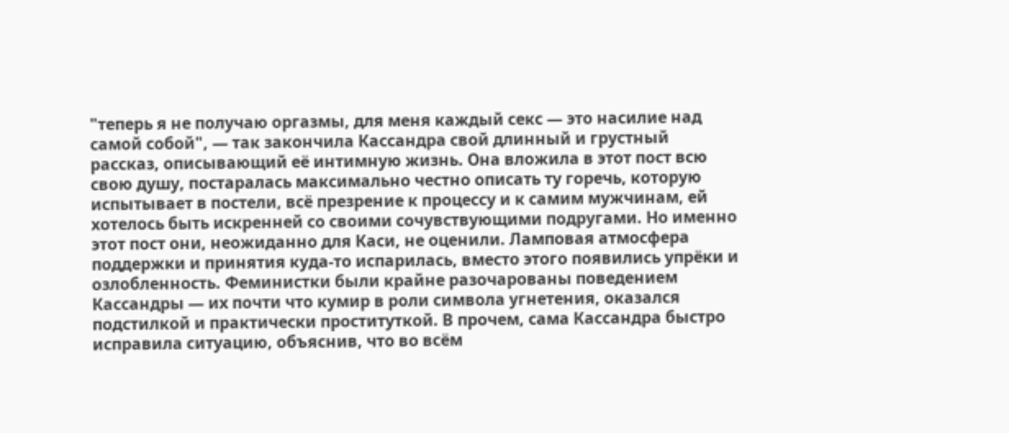"теперь я не получаю оргазмы, для меня каждый секс — это насилие над самой собой", — так закончила Кассандра свой длинный и грустный рассказ, описывающий её интимную жизнь. Она вложила в этот пост всю свою душу, постаралась максимально честно описать ту горечь, которую испытывает в постели, всё презрение к процессу и к самим мужчинам, ей хотелось быть искренней со своими сочувствующими подругами. Но именно этот пост они, неожиданно для Каси, не оценили. Ламповая атмосфера поддержки и принятия куда-то испарилась, вместо этого появились упрёки и озлобленность. Феминистки были крайне разочарованы поведением Кассандры — их почти что кумир в роли символа угнетения, оказался подстилкой и практически проституткой. В прочем, сама Кассандра быстро исправила ситуацию, объяснив, что во всём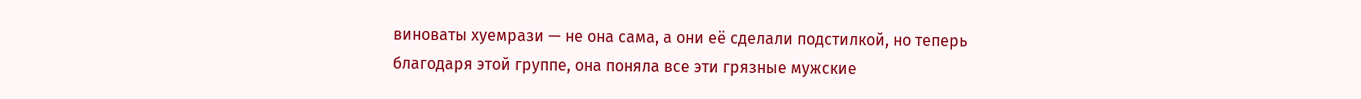виноваты хуемрази — не она сама, а они её сделали подстилкой, но теперь благодаря этой группе, она поняла все эти грязные мужские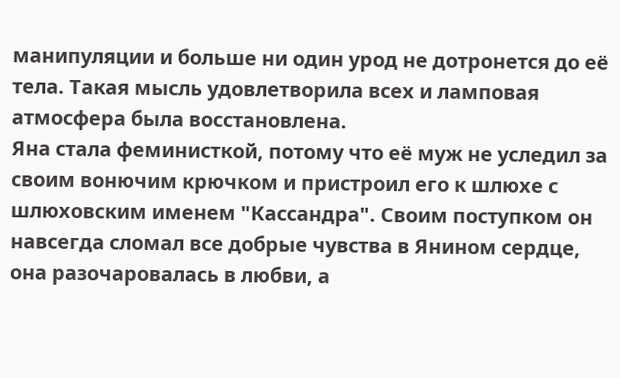манипуляции и больше ни один урод не дотронется до её тела. Такая мысль удовлетворила всех и ламповая атмосфера была восстановлена.
Яна стала феминисткой, потому что её муж не уследил за своим вонючим крючком и пристроил его к шлюхе с шлюховским именем "Кассандра". Своим поступком он навсегда сломал все добрые чувства в Янином сердце, она разочаровалась в любви, а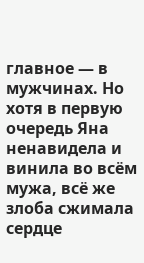главное — в мужчинах. Но хотя в первую очередь Яна ненавидела и винила во всём мужа, всё же злоба сжимала сердце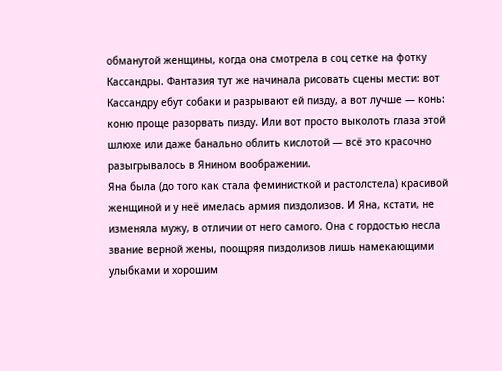обманутой женщины, когда она смотрела в соц сетке на фотку Кассандры. Фантазия тут же начинала рисовать сцены мести: вот Кассандру ебут собаки и разрывают ей пизду, а вот лучше — конь: коню проще разорвать пизду. Или вот просто выколоть глаза этой шлюхе или даже банально облить кислотой — всё это красочно разыгрывалось в Янином воображении.
Яна была (до того как стала феминисткой и растолстела) красивой женщиной и у неё имелась армия пиздолизов. И Яна, кстати, не изменяла мужу, в отличии от него самого. Она с гордостью несла звание верной жены, поощряя пиздолизов лишь намекающими улыбками и хорошим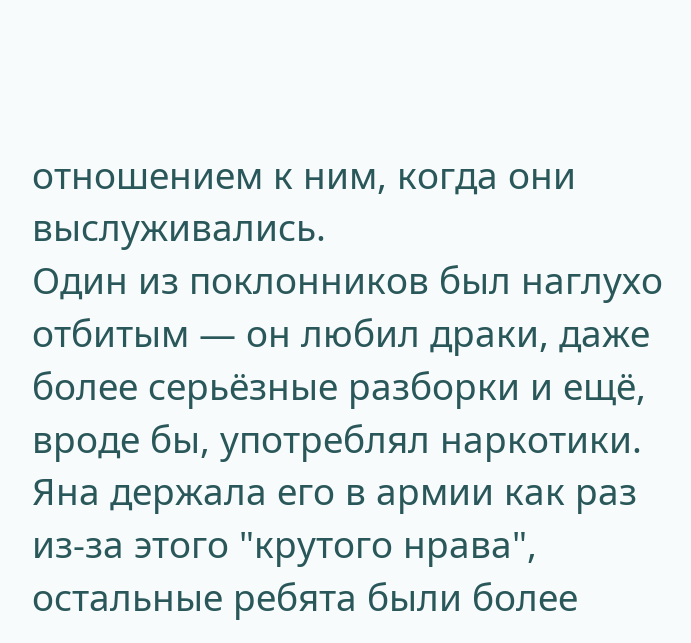отношением к ним, когда они выслуживались.
Один из поклонников был наглухо отбитым — он любил драки, даже более серьёзные разборки и ещё, вроде бы, употреблял наркотики. Яна держала его в армии как раз из-за этого "крутого нрава", остальные ребята были более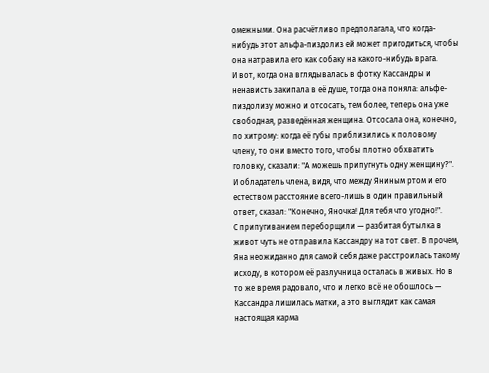омежными. Она расчётливо предполагала, что когда-нибудь этот альфа-пиздолиз ей может пригодиться, чтобы она натравила его как собаку на какого-нибудь врага.
И вот, когда она вглядывалась в фотку Кассандры и ненависть закипала в её душе, тогда она поняла: альфе-пиздолизу можно и отсосать, тем более, теперь она уже свободная, разведённая женщина. Отсосала она, конечно, по хитрому: когда её губы приблизились к половому члену, то они вместо того, чтобы плотно обхватить головку, сказали: "А можешь припугнуть одну женщину?". И обладатель члена, видя, что между Яниным ртом и его естеством расстояние всего-лишь в один правильный ответ, сказал: "Конечно, Яночка! Для тебя что угодно!".
С припугиванием переборщили — разбитая бутылка в живот чуть не отправила Кассандру на тот свет. В прочем, Яна неожиданно для самой себя даже расстроилась такому исходу, в котором её разлучница осталась в живых. Но в то же время радовало, что и легко всё не обошлось — Кассандра лишилась матки, а это выглядит как самая настоящая карма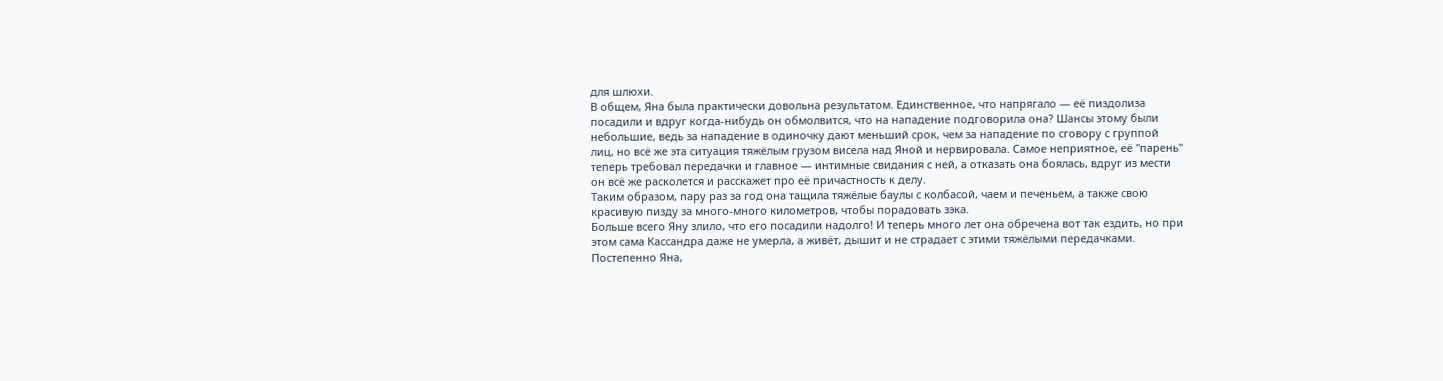для шлюхи.
В общем, Яна была практически довольна результатом. Единственное, что напрягало — её пиздолиза посадили и вдруг когда-нибудь он обмолвится, что на нападение подговорила она? Шансы этому были небольшие, ведь за нападение в одиночку дают меньший срок, чем за нападение по сговору с группой лиц, но всё же эта ситуация тяжёлым грузом висела над Яной и нервировала. Самое неприятное, её "парень" теперь требовал передачки и главное — интимные свидания с ней, а отказать она боялась, вдруг из мести он всё же расколется и расскажет про её причастность к делу.
Таким образом, пару раз за год она тащила тяжёлые баулы с колбасой, чаем и печеньем, а также свою красивую пизду за много-много километров, чтобы порадовать зэка.
Больше всего Яну злило, что его посадили надолго! И теперь много лет она обречена вот так ездить, но при этом сама Кассандра даже не умерла, а живёт, дышит и не страдает с этими тяжёлыми передачками.
Постепенно Яна,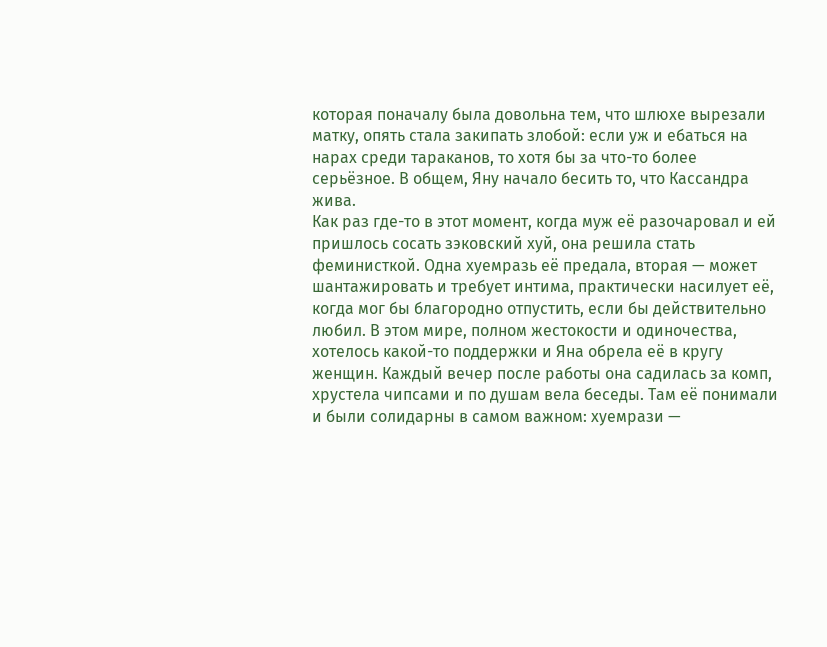которая поначалу была довольна тем, что шлюхе вырезали матку, опять стала закипать злобой: если уж и ебаться на нарах среди тараканов, то хотя бы за что-то более серьёзное. В общем, Яну начало бесить то, что Кассандра жива.
Как раз где-то в этот момент, когда муж её разочаровал и ей пришлось сосать зэковский хуй, она решила стать феминисткой. Одна хуемразь её предала, вторая — может шантажировать и требует интима, практически насилует её, когда мог бы благородно отпустить, если бы действительно любил. В этом мире, полном жестокости и одиночества, хотелось какой-то поддержки и Яна обрела её в кругу женщин. Каждый вечер после работы она садилась за комп, хрустела чипсами и по душам вела беседы. Там её понимали и были солидарны в самом важном: хуемрази —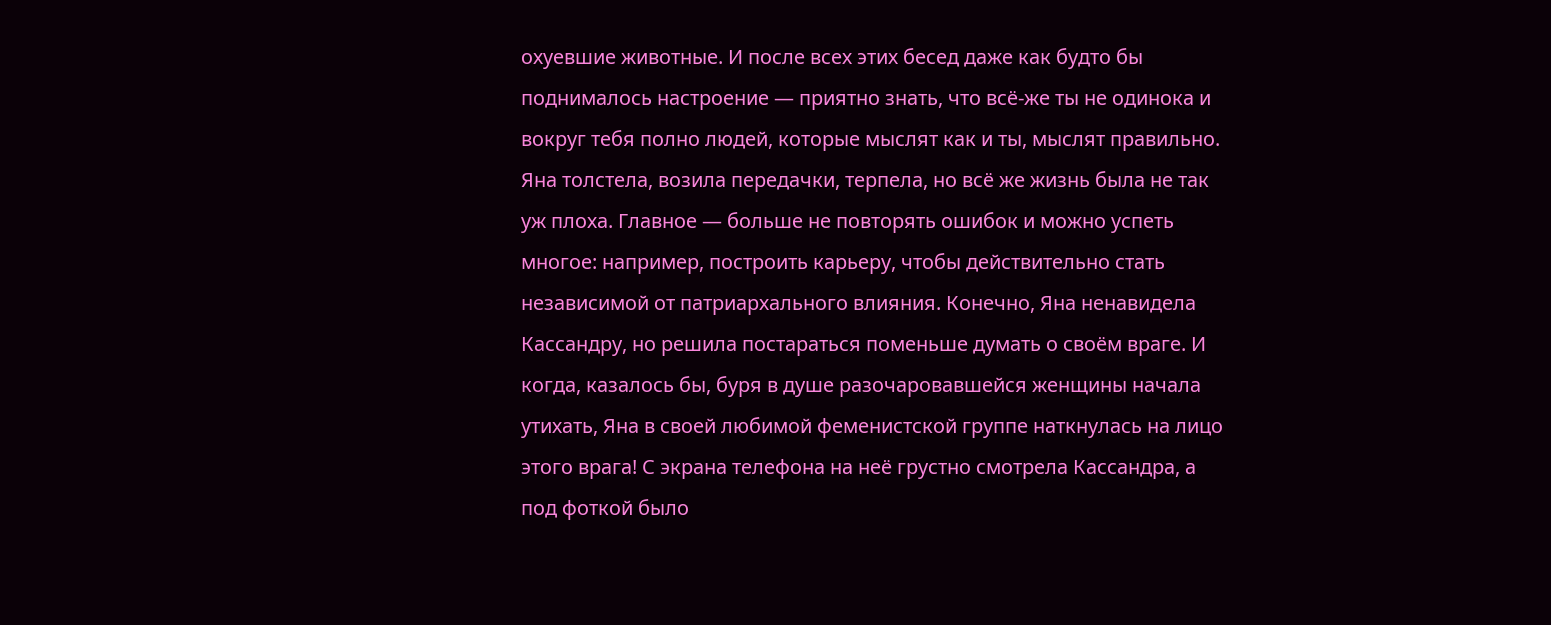охуевшие животные. И после всех этих бесед даже как будто бы поднималось настроение — приятно знать, что всё-же ты не одинока и вокруг тебя полно людей, которые мыслят как и ты, мыслят правильно.
Яна толстела, возила передачки, терпела, но всё же жизнь была не так уж плоха. Главное — больше не повторять ошибок и можно успеть многое: например, построить карьеру, чтобы действительно стать независимой от патриархального влияния. Конечно, Яна ненавидела Кассандру, но решила постараться поменьше думать о своём враге. И когда, казалось бы, буря в душе разочаровавшейся женщины начала утихать, Яна в своей любимой феменистской группе наткнулась на лицо этого врага! С экрана телефона на неё грустно смотрела Кассандра, а под фоткой было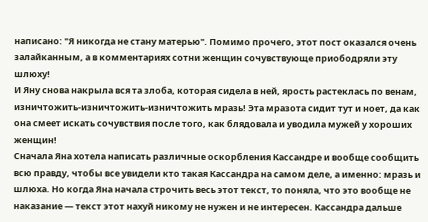написано: "Я никогда не стану матерью". Помимо прочего, этот пост оказался очень залайканным, а в комментариях сотни женщин сочувствующе приободряли эту шлюху!
И Яну снова накрыла вся та злоба, которая сидела в ней, ярость растеклась по венам, изничтожить-изничтожить-изничтожить мразь! Эта мразота сидит тут и ноет, да как она смеет искать сочувствия после того, как блядовала и уводила мужей у хороших женщин!
Сначала Яна хотела написать различные оскорбления Кассандре и вообще сообщить всю правду, чтобы все увидели кто такая Кассандра на самом деле, а именно: мразь и шлюха. Но когда Яна начала строчить весь этот текст, то поняла, что это вообще не наказание — текст этот нахуй никому не нужен и не интересен. Кассандра дальше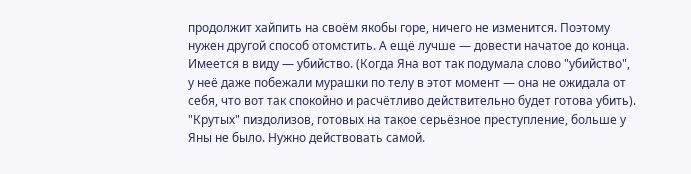продолжит хайпить на своём якобы горе, ничего не изменится. Поэтому нужен другой способ отомстить. А ещё лучше — довести начатое до конца. Имеется в виду — убийство. (Когда Яна вот так подумала слово "убийство", у неё даже побежали мурашки по телу в этот момент — она не ожидала от себя, что вот так спокойно и расчётливо действительно будет готова убить).
"Крутых" пиздолизов, готовых на такое серьёзное преступление, больше у Яны не было. Нужно действовать самой.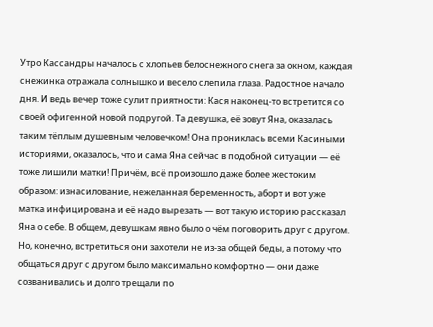Утро Кассандры началось с хлопьев белоснежного снега за окном, каждая снежинка отражала солнышко и весело слепила глаза. Радостное начало дня. И ведь вечер тоже сулит приятности: Кася наконец-то встретится со своей офигенной новой подругой. Та девушка, её зовут Яна, оказалась таким тёплым душевным человечком! Она прониклась всеми Касиными историями, оказалось, что и сама Яна сейчас в подобной ситуации — её тоже лишили матки! Причём, всё произошло даже более жестоким образом: изнасилование, нежеланная беременность, аборт и вот уже матка инфицирована и её надо вырезать — вот такую историю рассказал Яна о себе. В общем, девушкам явно было о чём поговорить друг с другом. Но, конечно, встретиться они захотели не из-за общей беды, а потому что общаться друг с другом было максимально комфортно — они даже созванивались и долго трещали по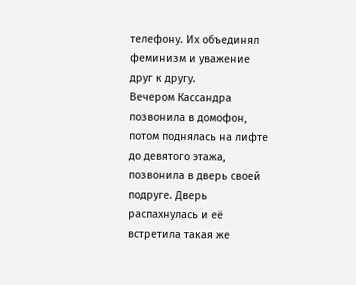телефону. Их объединял феминизм и уважение друг к другу.
Вечером Кассандра позвонила в домофон, потом поднялась на лифте до девятого этажа, позвонила в дверь своей подруге. Дверь распахнулась и её встретила такая же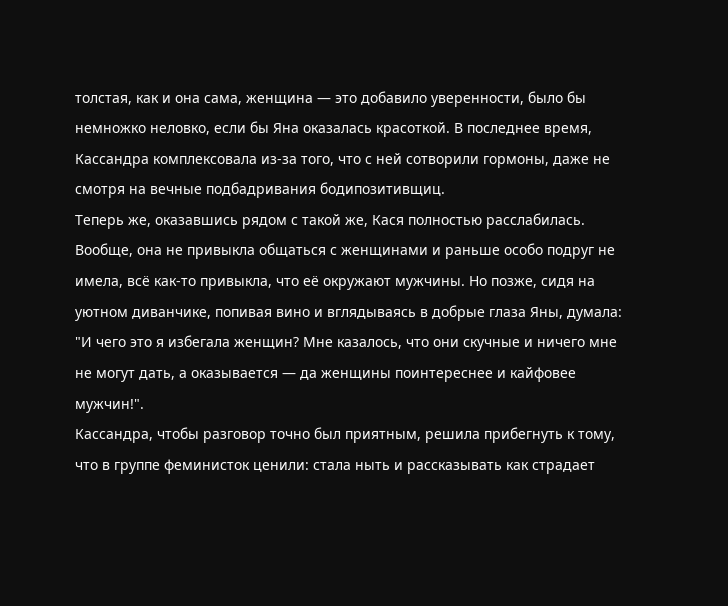толстая, как и она сама, женщина — это добавило уверенности, было бы немножко неловко, если бы Яна оказалась красоткой. В последнее время, Кассандра комплексовала из-за того, что с ней сотворили гормоны, даже не смотря на вечные подбадривания бодипозитивщиц.
Теперь же, оказавшись рядом с такой же, Кася полностью расслабилась. Вообще, она не привыкла общаться с женщинами и раньше особо подруг не имела, всё как-то привыкла, что её окружают мужчины. Но позже, сидя на уютном диванчике, попивая вино и вглядываясь в добрые глаза Яны, думала: "И чего это я избегала женщин? Мне казалось, что они скучные и ничего мне не могут дать, а оказывается — да женщины поинтереснее и кайфовее мужчин!".
Кассандра, чтобы разговор точно был приятным, решила прибегнуть к тому, что в группе феминисток ценили: стала ныть и рассказывать как страдает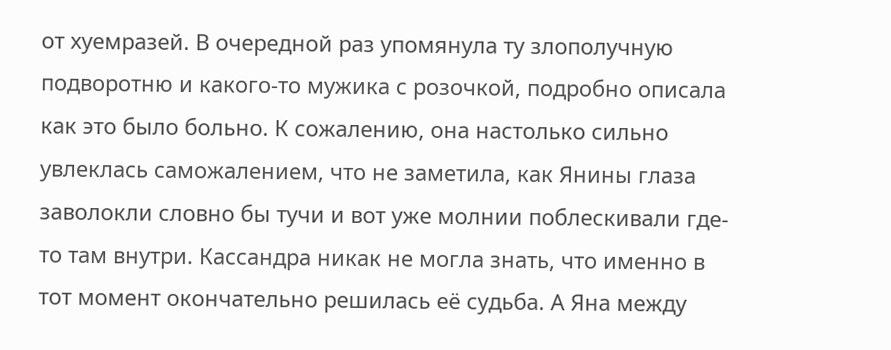от хуемразей. В очередной раз упомянула ту злополучную подворотню и какого-то мужика с розочкой, подробно описала как это было больно. К сожалению, она настолько сильно увлеклась саможалением, что не заметила, как Янины глаза заволокли словно бы тучи и вот уже молнии поблескивали где-то там внутри. Кассандра никак не могла знать, что именно в тот момент окончательно решилась её судьба. А Яна между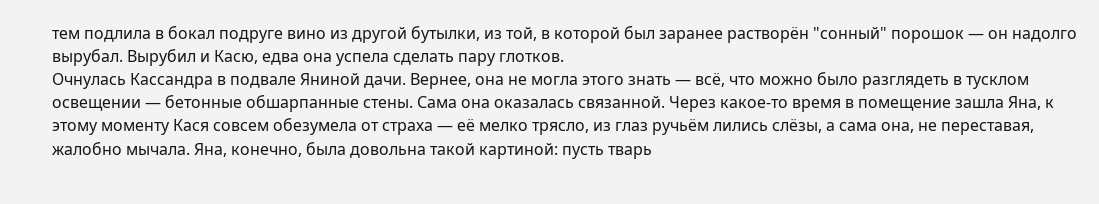тем подлила в бокал подруге вино из другой бутылки, из той, в которой был заранее растворён "сонный" порошок — он надолго вырубал. Вырубил и Касю, едва она успела сделать пару глотков.
Очнулась Кассандра в подвале Яниной дачи. Вернее, она не могла этого знать — всё, что можно было разглядеть в тусклом освещении — бетонные обшарпанные стены. Сама она оказалась связанной. Через какое-то время в помещение зашла Яна, к этому моменту Кася совсем обезумела от страха — её мелко трясло, из глаз ручьём лились слёзы, а сама она, не переставая, жалобно мычала. Яна, конечно, была довольна такой картиной: пусть тварь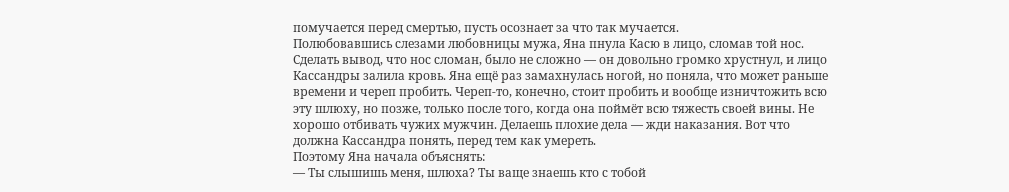помучается перед смертью, пусть осознает за что так мучается.
Полюбовавшись слезами любовницы мужа, Яна пнула Касю в лицо, сломав той нос. Сделать вывод, что нос сломан, было не сложно — он довольно громко хрустнул, и лицо Кассандры залила кровь. Яна ещё раз замахнулась ногой, но поняла, что может раньше времени и череп пробить. Череп-то, конечно, стоит пробить и вообще изничтожить всю эту шлюху, но позже, только после того, когда она поймёт всю тяжесть своей вины. Не хорошо отбивать чужих мужчин. Делаешь плохие дела — жди наказания. Вот что должна Кассандра понять, перед тем как умереть.
Поэтому Яна начала объяснять:
— Ты слышишь меня, шлюха? Ты ваще знаешь кто с тобой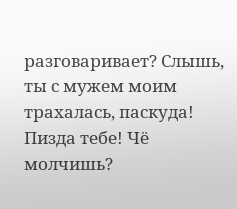разговаривает? Слышь, ты с мужем моим трахалась, паскуда! Пизда тебе! Чё молчишь?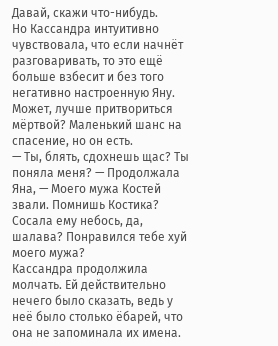Давай, скажи что-нибудь.
Но Кассандра интуитивно чувствовала, что если начнёт разговаривать, то это ещё больше взбесит и без того негативно настроенную Яну. Может, лучше притвориться мёртвой? Маленький шанс на спасение, но он есть.
— Ты, блять, сдохнешь щас? Ты поняла меня? — Продолжала Яна, — Моего мужа Костей звали. Помнишь Костика? Сосала ему небось, да, шалава? Понравился тебе хуй моего мужа?
Кассандра продолжила молчать. Ей действительно нечего было сказать, ведь у неё было столько ёбарей, что она не запоминала их имена.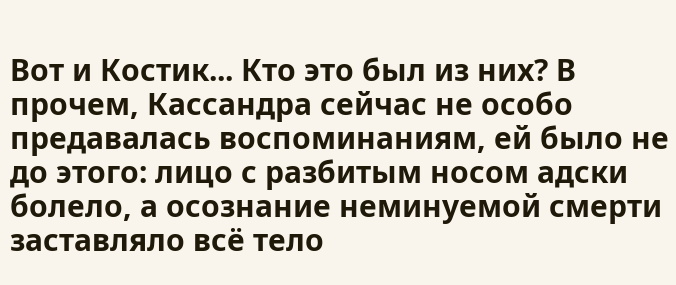Вот и Костик... Кто это был из них? В прочем, Кассандра сейчас не особо предавалась воспоминаниям, ей было не до этого: лицо с разбитым носом адски болело, а осознание неминуемой смерти заставляло всё тело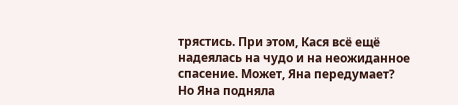трястись. При этом, Кася всё ещё надеялась на чудо и на неожиданное спасение. Может, Яна передумает?
Но Яна подняла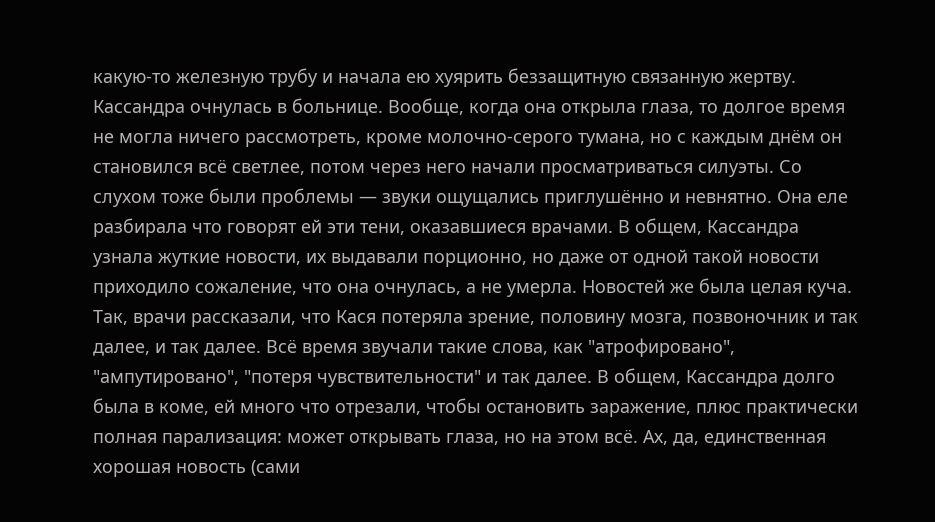какую-то железную трубу и начала ею хуярить беззащитную связанную жертву.
Кассандра очнулась в больнице. Вообще, когда она открыла глаза, то долгое время не могла ничего рассмотреть, кроме молочно-серого тумана, но с каждым днём он становился всё светлее, потом через него начали просматриваться силуэты. Со слухом тоже были проблемы — звуки ощущались приглушённо и невнятно. Она еле разбирала что говорят ей эти тени, оказавшиеся врачами. В общем, Кассандра узнала жуткие новости, их выдавали порционно, но даже от одной такой новости приходило сожаление, что она очнулась, а не умерла. Новостей же была целая куча. Так, врачи рассказали, что Кася потеряла зрение, половину мозга, позвоночник и так далее, и так далее. Всё время звучали такие слова, как "атрофировано", "ампутировано", "потеря чувствительности" и так далее. В общем, Кассандра долго была в коме, ей много что отрезали, чтобы остановить заражение, плюс практически полная парализация: может открывать глаза, но на этом всё. Ах, да, единственная хорошая новость (сами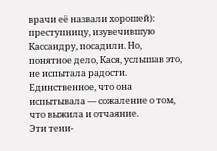врачи её назвали хорошей): преступницу, изувечившую Кассандру, посадили. Но, понятное дело, Кася, услышав это, не испытала радости. Единственное, что она испытывала — сожаление о том, что выжила и отчаяние.
Эти тени-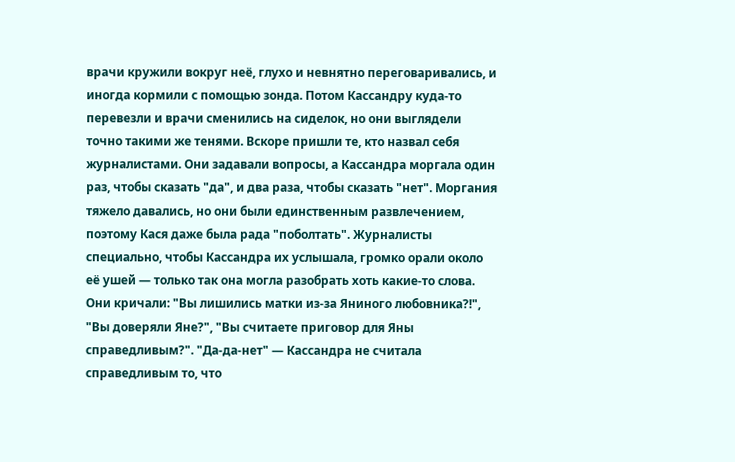врачи кружили вокруг неё, глухо и невнятно переговаривались, и иногда кормили с помощью зонда. Потом Кассандру куда-то перевезли и врачи сменились на сиделок, но они выглядели точно такими же тенями. Вскоре пришли те, кто назвал себя журналистами. Они задавали вопросы, а Кассандра моргала один раз, чтобы сказать "да", и два раза, чтобы сказать "нет". Моргания тяжело давались, но они были единственным развлечением, поэтому Кася даже была рада "поболтать". Журналисты специально, чтобы Кассандра их услышала, громко орали около её ушей — только так она могла разобрать хоть какие-то слова. Они кричали: "Вы лишились матки из-за Яниного любовника?!", "Вы доверяли Яне?", "Вы считаете приговор для Яны справедливым?". "Да-да-нет" — Кассандра не считала справедливым то, что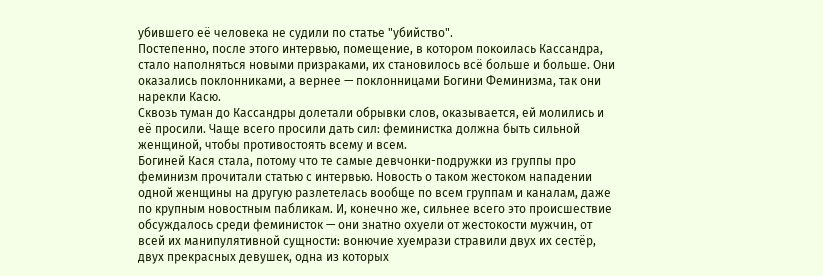убившего её человека не судили по статье "убийство".
Постепенно, после этого интервью, помещение, в котором покоилась Кассандра, стало наполняться новыми призраками, их становилось всё больше и больше. Они оказались поклонниками, а вернее — поклонницами Богини Феминизма, так они нарекли Касю.
Сквозь туман до Кассандры долетали обрывки слов, оказывается, ей молились и её просили. Чаще всего просили дать сил: феминистка должна быть сильной женщиной, чтобы противостоять всему и всем.
Богиней Кася стала, потому что те самые девчонки-подружки из группы про феминизм прочитали статью с интервью. Новость о таком жестоком нападении одной женщины на другую разлетелась вообще по всем группам и каналам, даже по крупным новостным пабликам. И, конечно же, сильнее всего это происшествие обсуждалось среди феминисток — они знатно охуели от жестокости мужчин, от всей их манипулятивной сущности: вонючие хуемрази стравили двух их сестёр, двух прекрасных девушек, одна из которых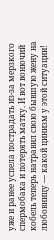уже и ранее успела пострадать из-за мерзкого спермобака и потерять матку. И вот вонючий кобель теперь натравил свою бывшую жену на любовницу — какой цинизм у этой ситуации!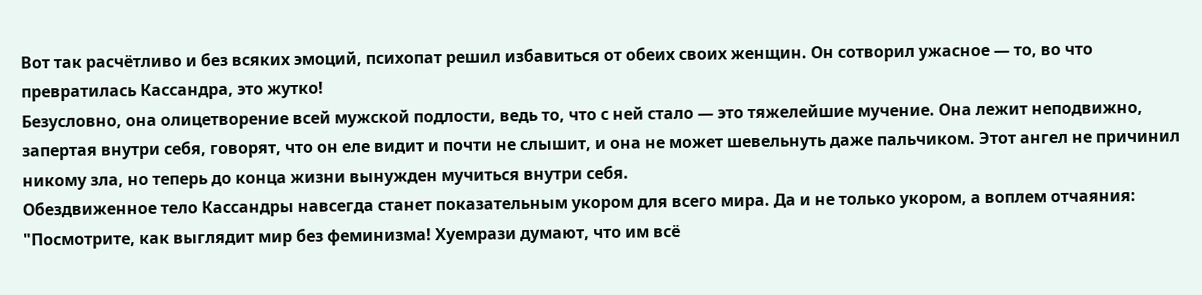Вот так расчётливо и без всяких эмоций, психопат решил избавиться от обеих своих женщин. Он сотворил ужасное — то, во что превратилась Кассандра, это жутко!
Безусловно, она олицетворение всей мужской подлости, ведь то, что с ней стало — это тяжелейшие мучение. Она лежит неподвижно, запертая внутри себя, говорят, что он еле видит и почти не слышит, и она не может шевельнуть даже пальчиком. Этот ангел не причинил никому зла, но теперь до конца жизни вынужден мучиться внутри себя.
Обездвиженное тело Кассандры навсегда станет показательным укором для всего мира. Да и не только укором, а воплем отчаяния: "Посмотрите, как выглядит мир без феминизма! Хуемрази думают, что им всё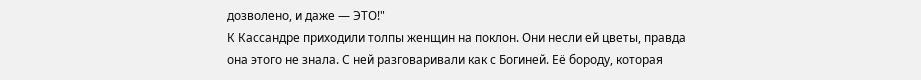дозволено, и даже — ЭТО!"
К Кассандре приходили толпы женщин на поклон. Они несли ей цветы, правда она этого не знала. С ней разговаривали как с Богиней. Её бороду, которая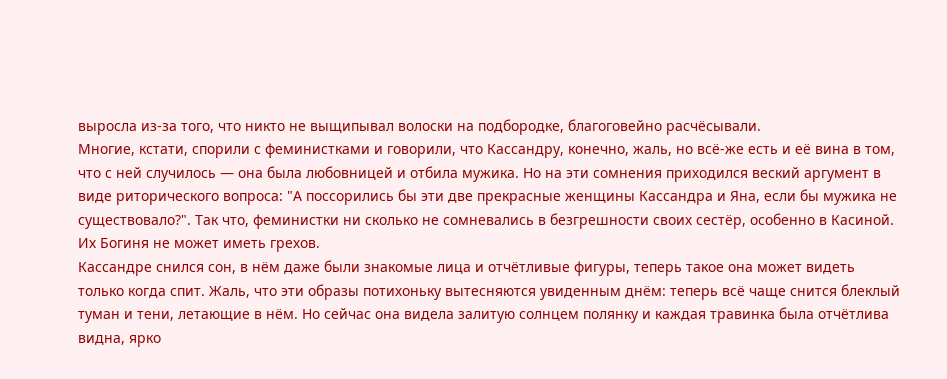выросла из-за того, что никто не выщипывал волоски на подбородке, благоговейно расчёсывали.
Многие, кстати, спорили с феминистками и говорили, что Кассандру, конечно, жаль, но всё-же есть и её вина в том, что с ней случилось — она была любовницей и отбила мужика. Но на эти сомнения приходился веский аргумент в виде риторического вопроса: "А поссорились бы эти две прекрасные женщины Кассандра и Яна, если бы мужика не существовало?". Так что, феминистки ни сколько не сомневались в безгрешности своих сестёр, особенно в Касиной. Их Богиня не может иметь грехов.
Кассандре снился сон, в нём даже были знакомые лица и отчётливые фигуры, теперь такое она может видеть только когда спит. Жаль, что эти образы потихоньку вытесняются увиденным днём: теперь всё чаще снится блеклый туман и тени, летающие в нём. Но сейчас она видела залитую солнцем полянку и каждая травинка была отчётлива видна, ярко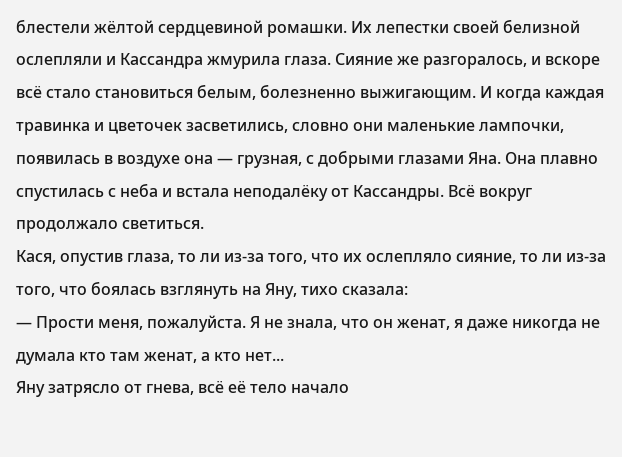блестели жёлтой сердцевиной ромашки. Их лепестки своей белизной ослепляли и Кассандра жмурила глаза. Сияние же разгоралось, и вскоре всё стало становиться белым, болезненно выжигающим. И когда каждая травинка и цветочек засветились, словно они маленькие лампочки, появилась в воздухе она — грузная, с добрыми глазами Яна. Она плавно спустилась с неба и встала неподалёку от Кассандры. Всё вокруг продолжало светиться.
Кася, опустив глаза, то ли из-за того, что их ослепляло сияние, то ли из-за того, что боялась взглянуть на Яну, тихо сказала:
— Прости меня, пожалуйста. Я не знала, что он женат, я даже никогда не думала кто там женат, а кто нет...
Яну затрясло от гнева, всё её тело начало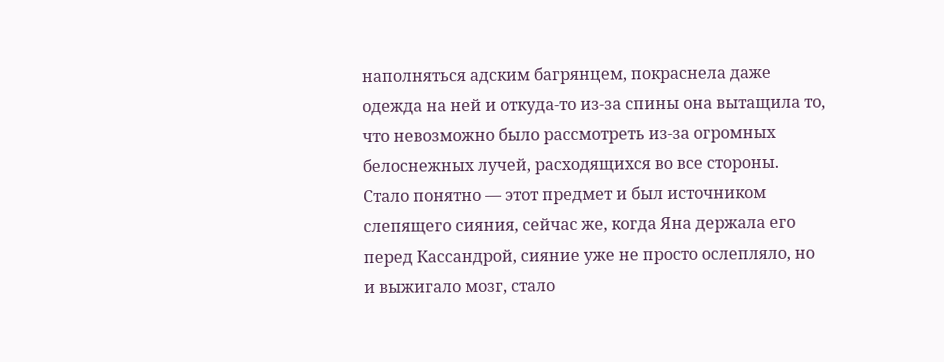наполняться адским багрянцем, покраснела даже одежда на ней и откуда-то из-за спины она вытащила то, что невозможно было рассмотреть из-за огромных белоснежных лучей, расходящихся во все стороны. Стало понятно — этот предмет и был источником слепящего сияния, сейчас же, когда Яна держала его перед Кассандрой, сияние уже не просто ослепляло, но и выжигало мозг, стало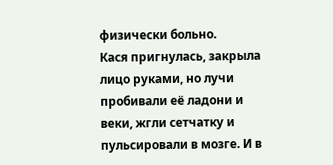физически больно.
Кася пригнулась, закрыла лицо руками, но лучи пробивали её ладони и веки, жгли сетчатку и пульсировали в мозге. И в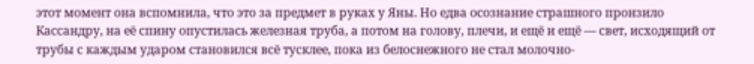этот момент она вспомнила, что это за предмет в руках у Яны. Но едва осознание страшного пронзило Кассандру, на её спину опустилась железная труба, а потом на голову, плечи, и ещё и ещё — свет, исходящий от трубы с каждым ударом становился всё тусклее, пока из белоснежного не стал молочно-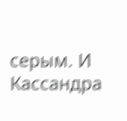серым. И Кассандра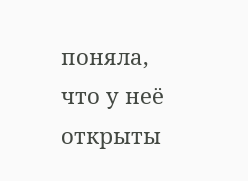поняла, что у неё открыты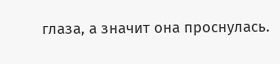глаза, а значит она проснулась.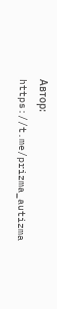Автор: https://t.me/prizma_autizma